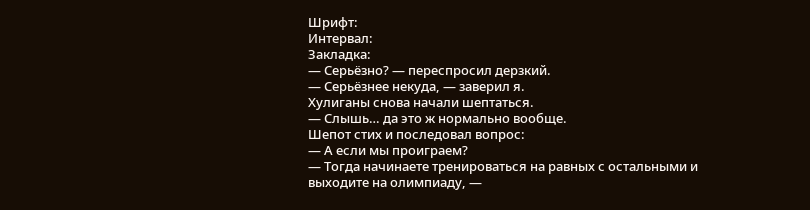Шрифт:
Интервал:
Закладка:
— Серьёзно? — переспросил дерзкий.
— Серьёзнее некуда, — заверил я.
Хулиганы снова начали шептаться.
— Слышь… да это ж нормально вообще.
Шепот стих и последовал вопрос:
— А если мы проиграем?
— Тогда начинаете тренироваться на равных с остальными и выходите на олимпиаду, —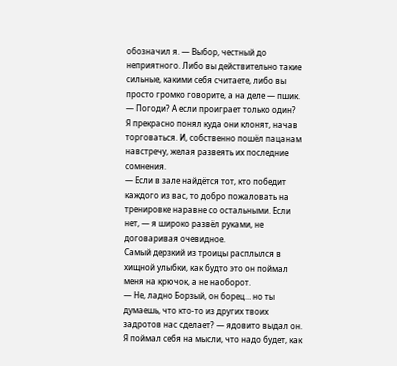обозначил я. — Выбор, честный до неприятного. Либо вы действительно такие сильные, какими себя считаете, либо вы просто громко говорите, а на деле — пшик.
— Погоди? А если проиграет только один?
Я прекрасно понял куда они клонят, начав торговаться. И, собственно пошёл пацанам навстречу, желая развеять их последние сомнения.
— Если в зале найдётся тот, кто победит каждого из вас, то добро пожаловать на тренировке наравне со остальными. Если нет, — я широко развёл руками, не договаривая очевидное.
Самый дерзкий из троицы расплылся в хищной улыбки, как будто это он поймал меня на крючок, а не наоборот.
— Не, ладно Борзый, он борец… но ты думаешь, что кто-то из других твоих задротов нас сделает? — ядовито выдал он.
Я поймал себя на мысли, что надо будет, как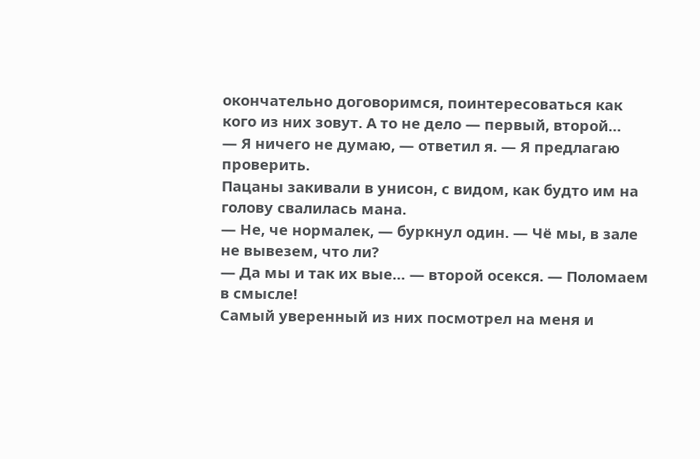окончательно договоримся, поинтересоваться как кого из них зовут. А то не дело — первый, второй…
— Я ничего не думаю, — ответил я. — Я предлагаю проверить.
Пацаны закивали в унисон, с видом, как будто им на голову свалилась мана.
— Не, че нормалек, — буркнул один. — Чё мы, в зале не вывезем, что ли?
— Да мы и так их вые… — второй осекся. — Поломаем в смысле!
Самый уверенный из них посмотрел на меня и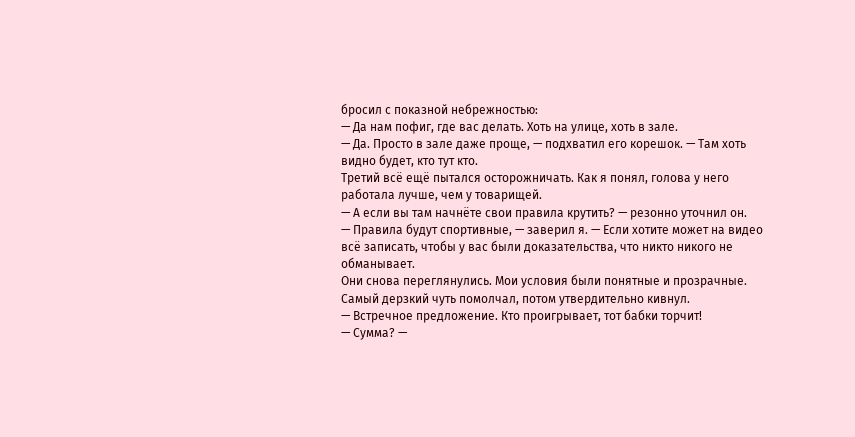бросил с показной небрежностью:
— Да нам пофиг, где вас делать. Хоть на улице, хоть в зале.
— Да. Просто в зале даже проще, — подхватил его корешок. — Там хоть видно будет, кто тут кто.
Третий всё ещё пытался осторожничать. Как я понял, голова у него работала лучше, чем у товарищей.
— А если вы там начнёте свои правила крутить? — резонно уточнил он.
— Правила будут спортивные, — заверил я. — Если хотите может на видео всё записать, чтобы у вас были доказательства, что никто никого не обманывает.
Они снова переглянулись. Мои условия были понятные и прозрачные. Самый дерзкий чуть помолчал, потом утвердительно кивнул.
— Встречное предложение. Кто проигрывает, тот бабки торчит!
— Сумма? —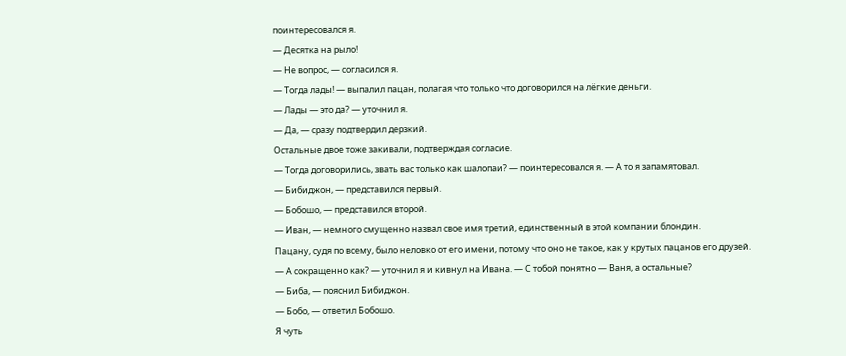поинтересовался я.
— Десятка на рыло!
— Не вопрос, — согласился я.
— Тогда лады! — выпалил пацан, полагая что только что договорился на лёгкие деньги.
— Лады — это да? — уточнил я.
— Да, — сразу подтвердил дерзкий.
Остальные двое тоже закивали, подтверждая согласие.
— Тогда договорились, звать вас только как шалопаи? — поинтересовался я. — А то я запамятовал.
— Бибиджон, — представился первый.
— Бобошо, — представился второй.
— Иван, — немного смущенно назвал свое имя третий, единственный в этой компании блондин.
Пацану, судя по всему, было неловко от его имени, потому что оно не такое, как у крутых пацанов его друзей.
— А сокращенно как? — уточнил я и кивнул на Ивана. — С тобой понятно — Ваня, а остальные?
— Биба, — пояснил Бибиджон.
— Бобо, — ответил Бобошо.
Я чуть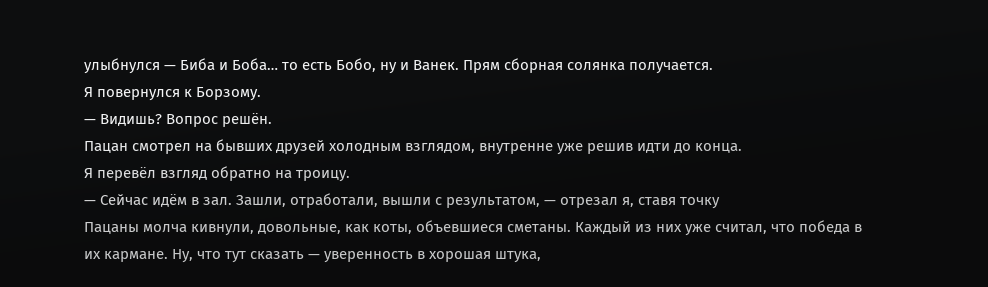улыбнулся — Биба и Боба… то есть Бобо, ну и Ванек. Прям сборная солянка получается.
Я повернулся к Борзому.
— Видишь? Вопрос решён.
Пацан смотрел на бывших друзей холодным взглядом, внутренне уже решив идти до конца.
Я перевёл взгляд обратно на троицу.
— Сейчас идём в зал. Зашли, отработали, вышли с результатом, — отрезал я, ставя точку
Пацаны молча кивнули, довольные, как коты, объевшиеся сметаны. Каждый из них уже считал, что победа в их кармане. Ну, что тут сказать — уверенность в хорошая штука,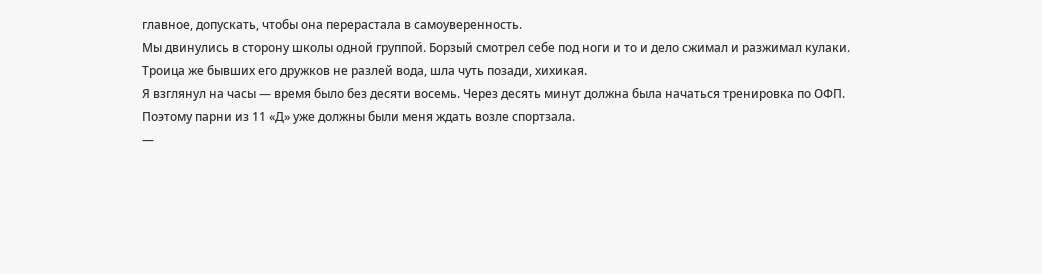главное, допускать, чтобы она перерастала в самоуверенность.
Мы двинулись в сторону школы одной группой. Борзый смотрел себе под ноги и то и дело сжимал и разжимал кулаки. Троица же бывших его дружков не разлей вода, шла чуть позади, хихикая.
Я взглянул на часы — время было без десяти восемь. Через десять минут должна была начаться тренировка по ОФП. Поэтому парни из 11 «Д» уже должны были меня ждать возле спортзала.
—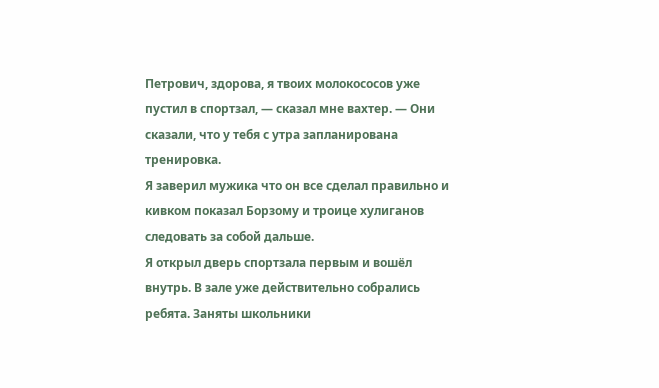Петрович, здорова, я твоих молокососов уже пустил в спортзал, — сказал мне вахтер. — Они сказали, что у тебя с утра запланирована тренировка.
Я заверил мужика что он все сделал правильно и кивком показал Борзому и троице хулиганов следовать за собой дальше.
Я открыл дверь спортзала первым и вошёл внутрь. В зале уже действительно собрались ребята. Заняты школьники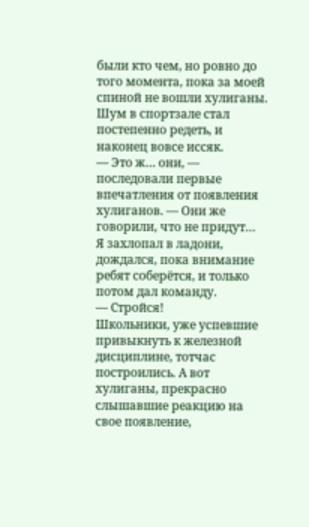были кто чем, но ровно до того момента, пока за моей спиной не вошли хулиганы. Шум в спортзале стал постепенно редеть, и наконец вовсе иссяк.
— Это ж… они, — последовали первые впечатления от появления хулиганов. — Они же говорили, что не придут…
Я захлопал в ладони, дождался, пока внимание ребят соберётся, и только потом дал команду.
— Стройся!
Школьники, уже успевшие привыкнуть к железной дисциплине, тотчас построились. А вот хулиганы, прекрасно слышавшие реакцию на свое появление,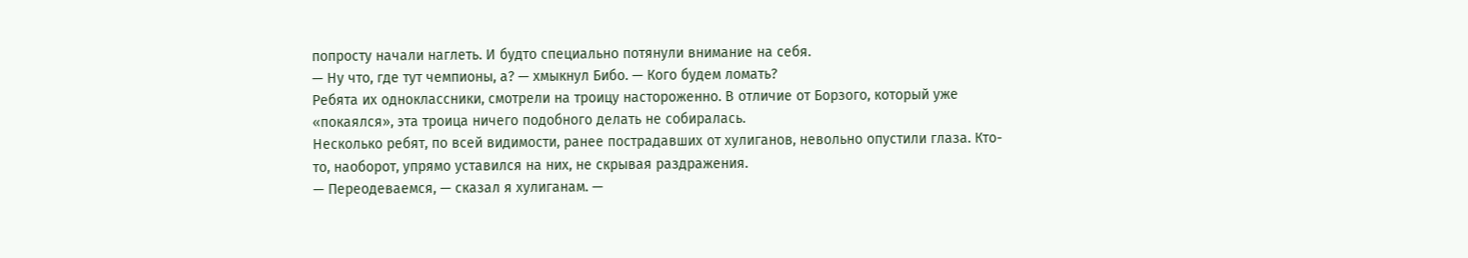попросту начали наглеть. И будто специально потянули внимание на себя.
— Ну что, где тут чемпионы, а? — хмыкнул Бибо. — Кого будем ломать?
Ребята их одноклассники, смотрели на троицу настороженно. В отличие от Борзого, который уже «покаялся», эта троица ничего подобного делать не собиралась.
Несколько ребят, по всей видимости, ранее пострадавших от хулиганов, невольно опустили глаза. Кто-то, наоборот, упрямо уставился на них, не скрывая раздражения.
— Переодеваемся, — сказал я хулиганам. —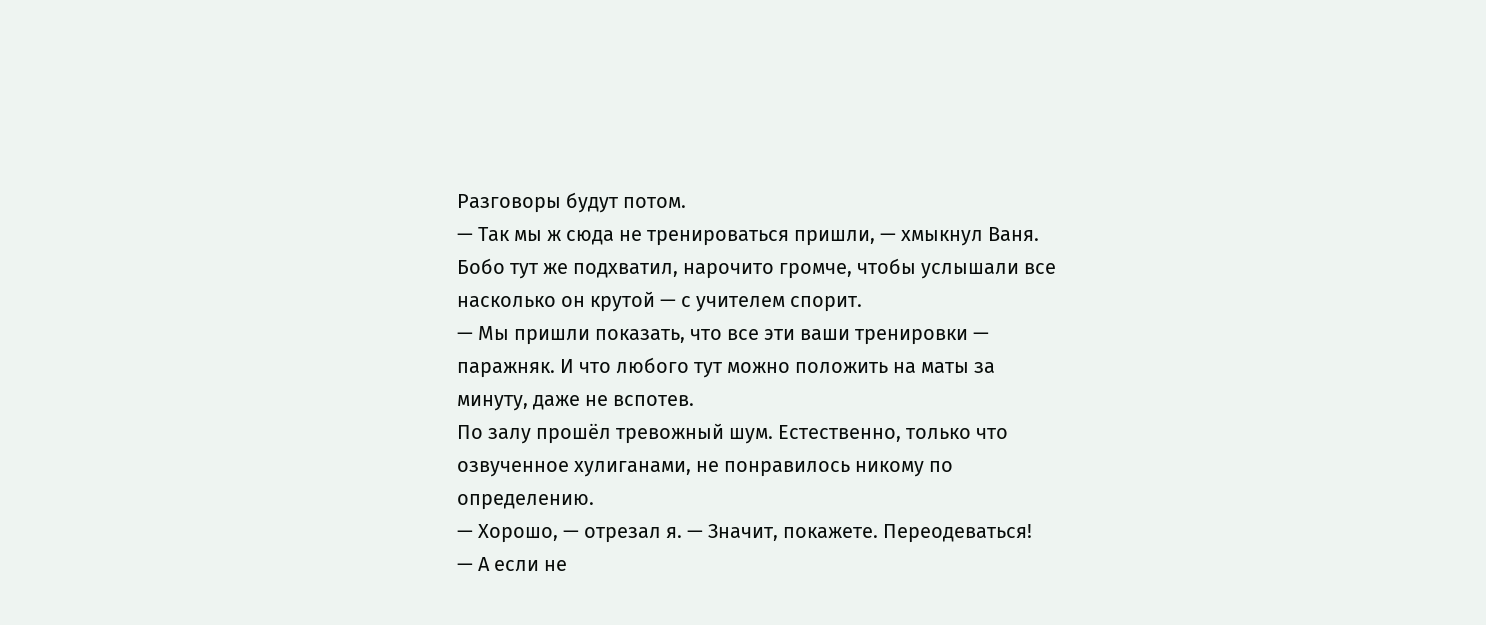Разговоры будут потом.
— Так мы ж сюда не тренироваться пришли, — хмыкнул Ваня.
Бобо тут же подхватил, нарочито громче, чтобы услышали все насколько он крутой — с учителем спорит.
— Мы пришли показать, что все эти ваши тренировки — паражняк. И что любого тут можно положить на маты за минуту, даже не вспотев.
По залу прошёл тревожный шум. Естественно, только что озвученное хулиганами, не понравилось никому по определению.
— Хорошо, — отрезал я. — Значит, покажете. Переодеваться!
— А если не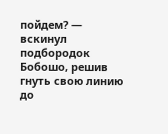пойдем? — вскинул подбородок Бобошо, решив гнуть свою линию до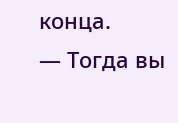конца.
— Тогда вы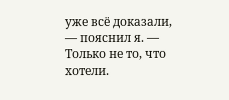уже всё доказали, — пояснил я. — Только не то, что хотели.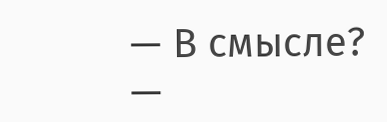— В смысле? —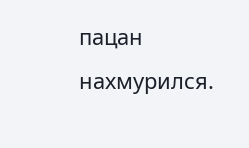пацан нахмурился.